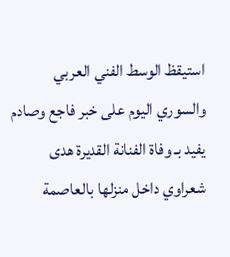استيقظ الوسط الفني العربي والسوري اليوم على خبر فاجع وصادم يفيد بـ وفاة الفنانة القديرة هدى شعراوي داخل منزلها بالعاصمة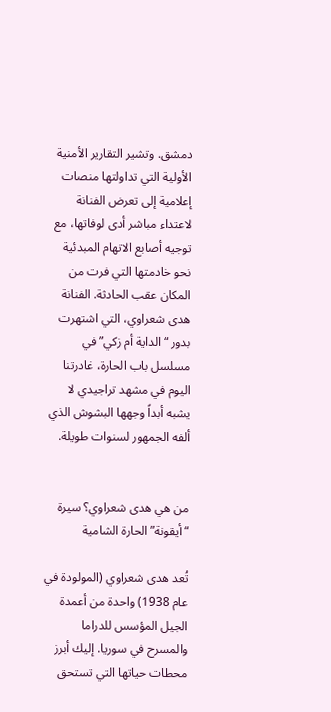دمشق. وتشير التقارير الأمنية الأولية التي تداولتها منصات إعلامية إلى تعرض الفنانة لاعتداء مباشر أدى لوفاتها، مع توجيه أصابع الاتهام المبدئية نحو خادمتها التي فرت من المكان عقب الحادثة. الفنانة هدى شعراوي، التي اشتهرت بدور “الداية أم زكي” في مسلسل باب الحارة، غادرتنا اليوم في مشهد تراجيدي لا يشبه أبداً وجهها البشوش الذي ألفه الجمهور لسنوات طويلة.


من هي هدى شعراوي؟ سيرة “أيقونة” الحارة الشامية

تُعد هدى شعراوي (المولودة في عام 1938) واحدة من أعمدة الجيل المؤسس للدراما والمسرح في سوريا. إليك أبرز محطات حياتها التي تستحق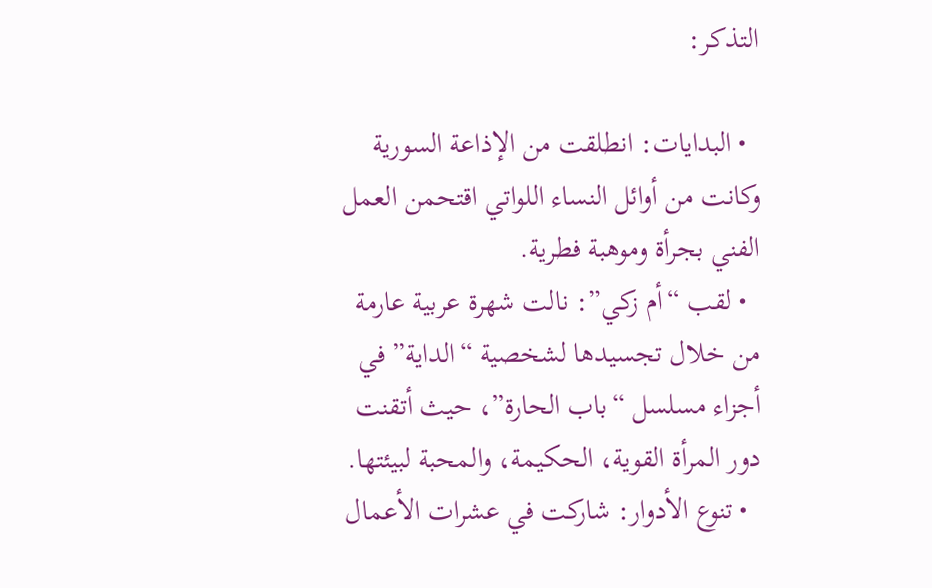التذكر:

  • البدايات: انطلقت من الإذاعة السورية وكانت من أوائل النساء اللواتي اقتحمن العمل الفني بجرأة وموهبة فطرية.
  • لقب “أم زكي”: نالت شهرة عربية عارمة من خلال تجسيدها لشخصية “الداية” في أجزاء مسلسل “باب الحارة”، حيث أتقنت دور المرأة القوية، الحكيمة، والمحبة لبيئتها.
  • تنوع الأدوار: شاركت في عشرات الأعمال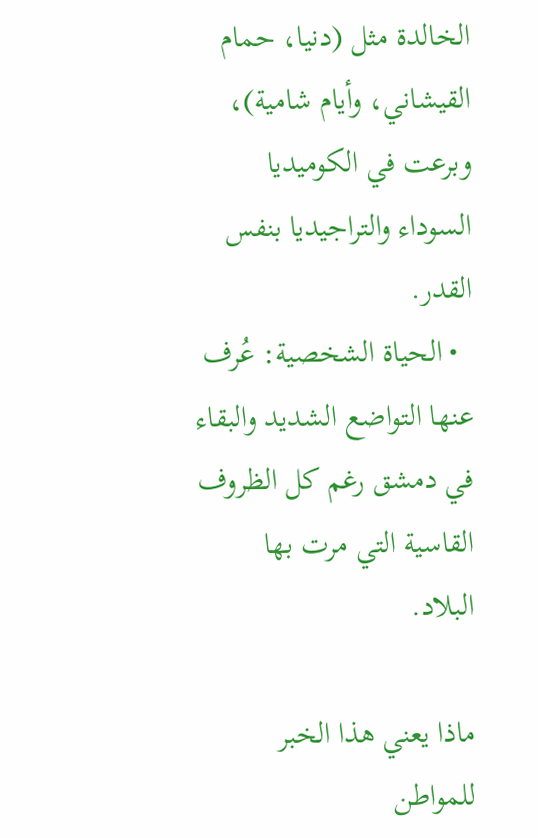الخالدة مثل (دنيا، حمام القيشاني، وأيام شامية)، وبرعت في الكوميديا السوداء والتراجيديا بنفس القدر.
  • الحياة الشخصية: عُرف عنها التواضع الشديد والبقاء في دمشق رغم كل الظروف القاسية التي مرت بها البلاد.

ماذا يعني هذا الخبر للمواطن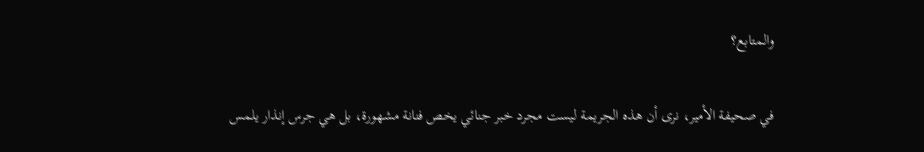والمتابع؟

في صحيفة الأمير، نرى أن هذه الجريمة ليست مجرد خبر جنائي يخص فنانة مشهورة، بل هي جرس إنذار يلمس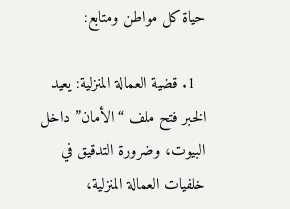حياة كل مواطن ومتابع:

  1. قضية العمالة المنزلية: يعيد الخبر فتح ملف “الأمان” داخل البيوت، وضرورة التدقيق في خلفيات العمالة المنزلية،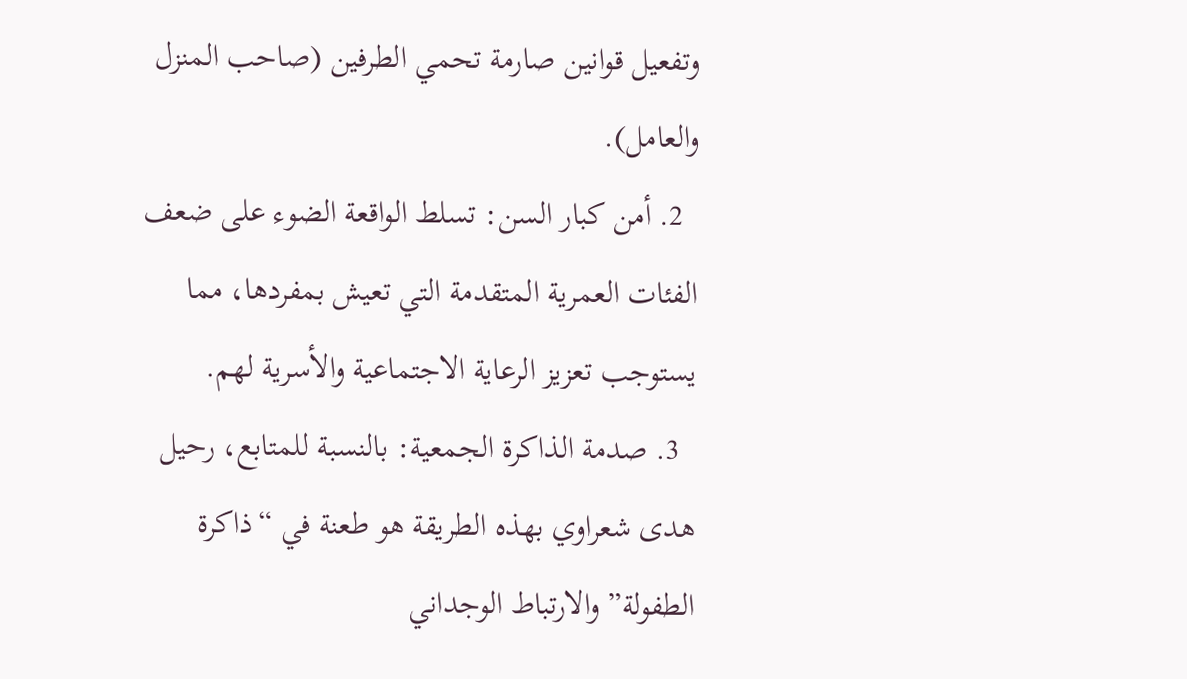وتفعيل قوانين صارمة تحمي الطرفين (صاحب المنزل والعامل).
  2. أمن كبار السن: تسلط الواقعة الضوء على ضعف الفئات العمرية المتقدمة التي تعيش بمفردها، مما يستوجب تعزيز الرعاية الاجتماعية والأسرية لهم.
  3. صدمة الذاكرة الجمعية: بالنسبة للمتابع، رحيل هدى شعراوي بهذه الطريقة هو طعنة في “ذاكرة الطفولة” والارتباط الوجداني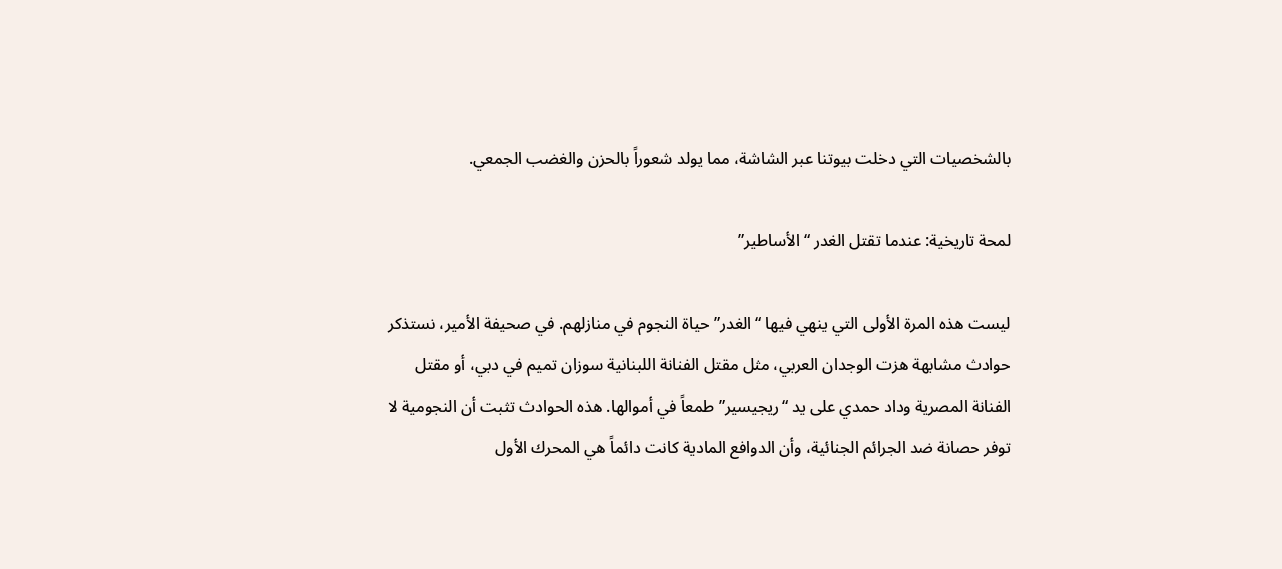بالشخصيات التي دخلت بيوتنا عبر الشاشة، مما يولد شعوراً بالحزن والغضب الجمعي.

لمحة تاريخية: عندما تقتل الغدر “الأساطير”

ليست هذه المرة الأولى التي ينهي فيها “الغدر” حياة النجوم في منازلهم. في صحيفة الأمير، نستذكر حوادث مشابهة هزت الوجدان العربي، مثل مقتل الفنانة اللبنانية سوزان تميم في دبي، أو مقتل الفنانة المصرية وداد حمدي على يد “ريجيسير” طمعاً في أموالها. هذه الحوادث تثبت أن النجومية لا توفر حصانة ضد الجرائم الجنائية، وأن الدوافع المادية كانت دائماً هي المحرك الأول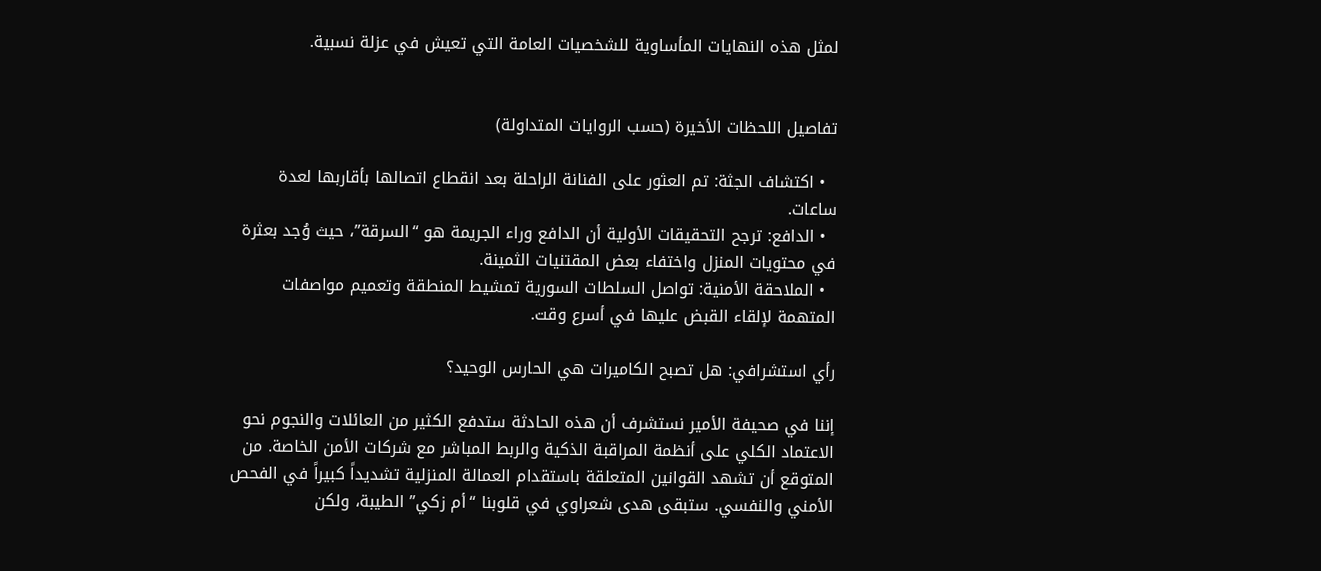لمثل هذه النهايات المأساوية للشخصيات العامة التي تعيش في عزلة نسبية.


تفاصيل اللحظات الأخيرة (حسب الروايات المتداولة)

  • اكتشاف الجثة: تم العثور على الفنانة الراحلة بعد انقطاع اتصالها بأقاربها لعدة ساعات.
  • الدافع: ترجح التحقيقات الأولية أن الدافع وراء الجريمة هو “السرقة”، حيث وُجد بعثرة في محتويات المنزل واختفاء بعض المقتنيات الثمينة.
  • الملاحقة الأمنية: تواصل السلطات السورية تمشيط المنطقة وتعميم مواصفات المتهمة لإلقاء القبض عليها في أسرع وقت.

رأي استشرافي: هل تصبح الكاميرات هي الحارس الوحيد؟

إننا في صحيفة الأمير نستشرف أن هذه الحادثة ستدفع الكثير من العائلات والنجوم نحو الاعتماد الكلي على أنظمة المراقبة الذكية والربط المباشر مع شركات الأمن الخاصة. من المتوقع أن تشهد القوانين المتعلقة باستقدام العمالة المنزلية تشديداً كبيراً في الفحص الأمني والنفسي. ستبقى هدى شعراوي في قلوبنا “أم زكي” الطيبة، ولكن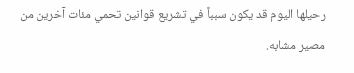رحيلها اليوم قد يكون سبباً في تشريع قوانين تحمي مئات آخرين من مصير مشابه.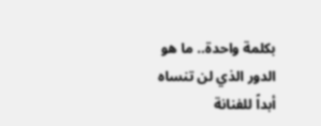بكلمة واحدة.. ما هو الدور الذي لن تنساه أبداً للفنانة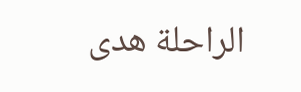الراحلة هدى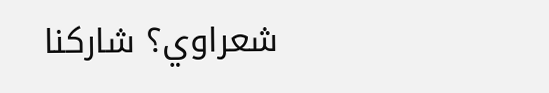شعراوي؟ شاركنا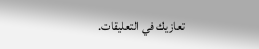تعازيك في التعليقات.